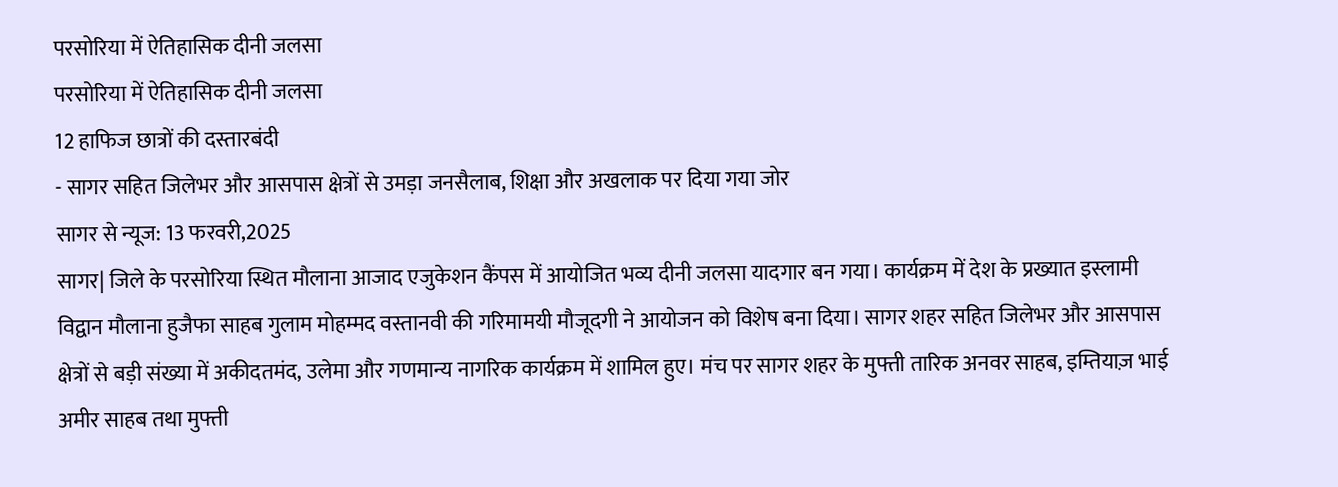परसोरिया में ऐतिहासिक दीनी जलसा
परसोरिया में ऐतिहासिक दीनी जलसा
12 हाफिज छात्रों की दस्तारबंदी
- सागर सहित जिलेभर और आसपास क्षेत्रों से उमड़ा जनसैलाब, शिक्षा और अखलाक पर दिया गया जोर
सागर से न्यूज: 13 फरवरी,2025
सागर| जिले के परसोरिया स्थित मौलाना आजाद एजुकेशन कैंपस में आयोजित भव्य दीनी जलसा यादगार बन गया। कार्यक्रम में देश के प्रख्यात इस्लामी विद्वान मौलाना हुजैफा साहब गुलाम मोहम्मद वस्तानवी की गरिमामयी मौजूदगी ने आयोजन को विशेष बना दिया। सागर शहर सहित जिलेभर और आसपास क्षेत्रों से बड़ी संख्या में अकीदतमंद, उलेमा और गणमान्य नागरिक कार्यक्रम में शामिल हुए। मंच पर सागर शहर के मुफ्ती तारिक अनवर साहब, इम्तियाज़ भाई अमीर साहब तथा मुफ्ती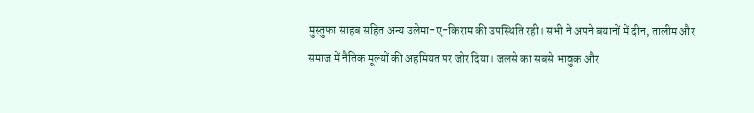मुस्तुफा साहब सहित अन्य उलेमा-ए-किराम की उपस्थिति रही। सभी ने अपने बयानों में दीन, तालीम और समाज में नैतिक मूल्यों की अहमियत पर जोर दिया। जलसे का सबसे भावुक और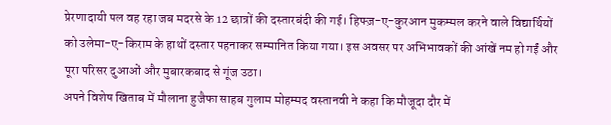प्रेरणादायी पल वह रहा जब मदरसे के 12 छात्रों की दस्तारबंदी की गई। हिफ्ज़-ए-कुरआन मुकम्मल करने वाले विद्यार्थियों को उलेमा-ए-किराम के हाथों दस्तार पहनाकर सम्मानित किया गया। इस अवसर पर अभिभावकों की आंखें नम हो गईं और पूरा परिसर दुआओं और मुबारकबाद से गूंज उठा।
अपने विशेष खिताब में मौलाना हुजैफा साहब गुलाम मोहम्मद वस्तानवी ने कहा कि मौजूदा दौर में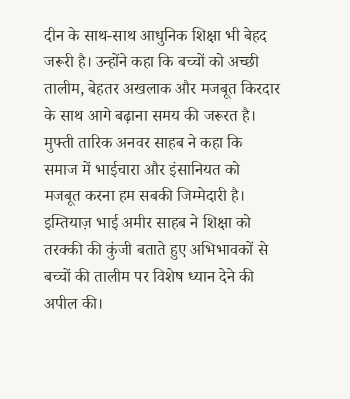दीन के साथ-साथ आधुनिक शिक्षा भी बेहद जरूरी है। उन्होंने कहा कि बच्चों को अच्छी तालीम, बेहतर अखलाक और मजबूत किरदार के साथ आगे बढ़ाना समय की जरूरत है। मुफ्ती तारिक अनवर साहब ने कहा कि समाज में भाईचारा और इंसानियत को मजबूत करना हम सबकी जिम्मेदारी है। इम्तियाज़ भाई अमीर साहब ने शिक्षा को तरक्की की कुंजी बताते हुए अभिभावकों से बच्चों की तालीम पर विशेष ध्यान देने की अपील की।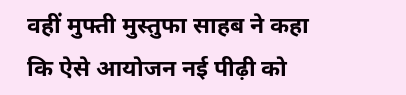वहीं मुफ्ती मुस्तुफा साहब ने कहा कि ऐसे आयोजन नई पीढ़ी को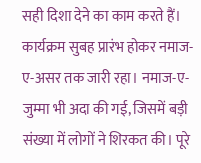सही दिशा देने का काम करते हैं।
कार्यक्रम सुबह प्रारंभ होकर नमाज-ए-असर तक जारी रहा। नमाज-ए-जुम्मा भी अदा की गई, जिसमें बड़ी संख्या में लोगों ने शिरकत की। पूरे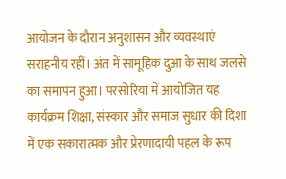आयोजन के दौरान अनुशासन और व्यवस्थाएं सराहनीय रहीं। अंत में सामूहिक दुआ के साथ जलसे का समापन हुआ। परसोरिया में आयोजित यह कार्यक्रम शिक्षा, संस्कार और समाज सुधार की दिशा में एक सकारात्मक और प्रेरणादायी पहल के रूप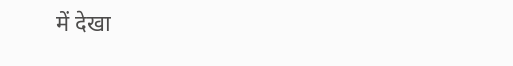में देखा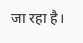जा रहा है।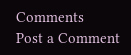Comments
Post a Comment